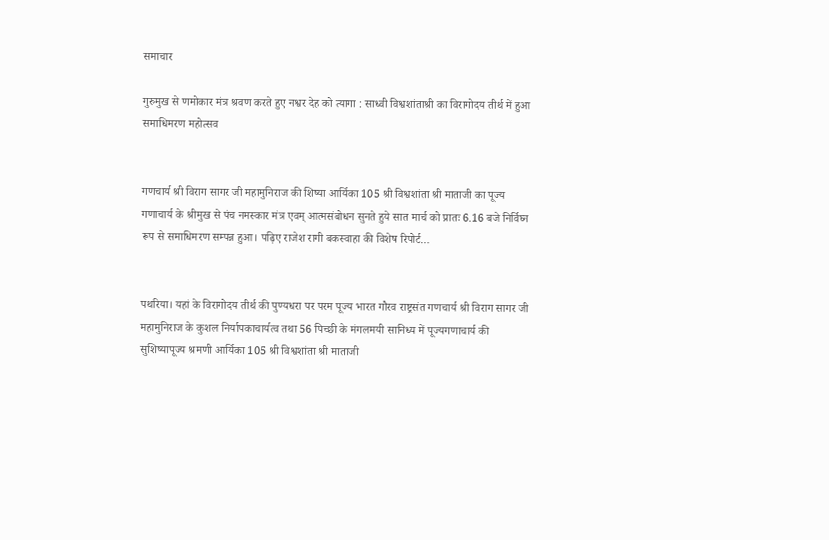समाचार

गुरुमुख से णमोकार मंत्र श्रवण करते हुए नश्वर देह को त्यागा : साध्वी विश्वशांताश्री का विरागोदय तीर्थ में हुआ समाधिमरण महोत्सव


गणचार्य श्री विराग सागर जी महामुनिराज की शिष्या आर्यिका 105 श्री विश्वशांता श्री माताजी का पूज्य गणाचार्य के श्रीमुख से पंच नमस्कार मंत्र एवम् आत्मसंबोधन सुनते हुये सात मार्च को प्रातः 6.16 बजे निर्विघ्न रूप से समाधिमरण सम्पन्न हुआ। पढ़िए राजेश रागी बकस्वाहा की विशेष रिपोर्ट…


पथरिया। यहां के विरागोदय तीर्थ की पुण्यधरा पर परम पूज्य भारत गौरव राष्ट्रसंत गणचार्य श्री विराग सागर जी महामुनिराज के कुशल निर्यापकाचार्यत्व तथा 56 पिच्छी के मंगलमयी सानिध्य में पूज्यगणाचार्य की सुशिष्यापूज्य श्रमणी आर्यिका 105 श्री विश्वशांता श्री माताजी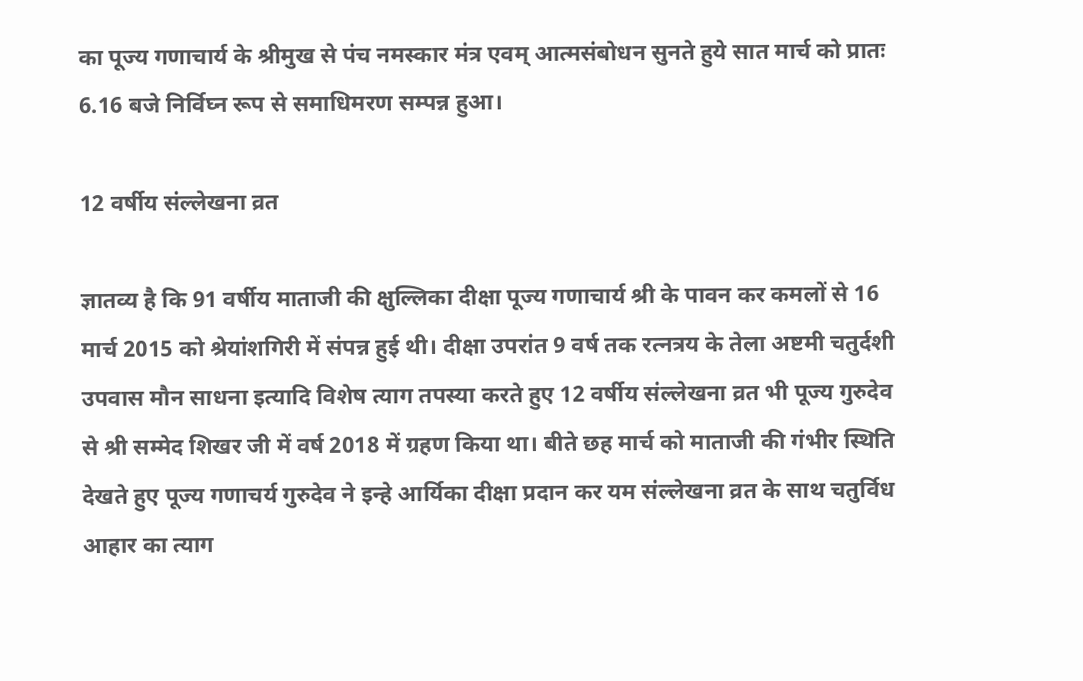का पूज्य गणाचार्य के श्रीमुख से पंच नमस्कार मंत्र एवम् आत्मसंबोधन सुनते हुये सात मार्च को प्रातः 6.16 बजे निर्विघ्न रूप से समाधिमरण सम्पन्न हुआ।

12 वर्षीय संल्लेखना व्रत

ज्ञातव्य है कि 91 वर्षीय माताजी की क्षुल्लिका दीक्षा पूज्य गणाचार्य श्री के पावन कर कमलों से 16 मार्च 2015 को श्रेयांशगिरी में संपन्न हुई थी। दीक्षा उपरांत 9 वर्ष तक रत्नत्रय के तेला अष्टमी चतुर्दशी उपवास मौन साधना इत्यादि विशेष त्याग तपस्या करते हुए 12 वर्षीय संल्लेखना व्रत भी पूज्य गुरुदेव से श्री सम्मेद शिखर जी में वर्ष 2018 में ग्रहण किया था। बीते छह मार्च को माताजी की गंभीर स्थिति देखते हुए पूज्य गणाचर्य गुरुदेव ने इन्हे आर्यिका दीक्षा प्रदान कर यम संल्लेखना व्रत के साथ चतुर्विध आहार का त्याग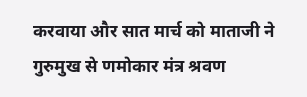करवाया और सात मार्च को माताजी ने गुरुमुख से णमोकार मंत्र श्रवण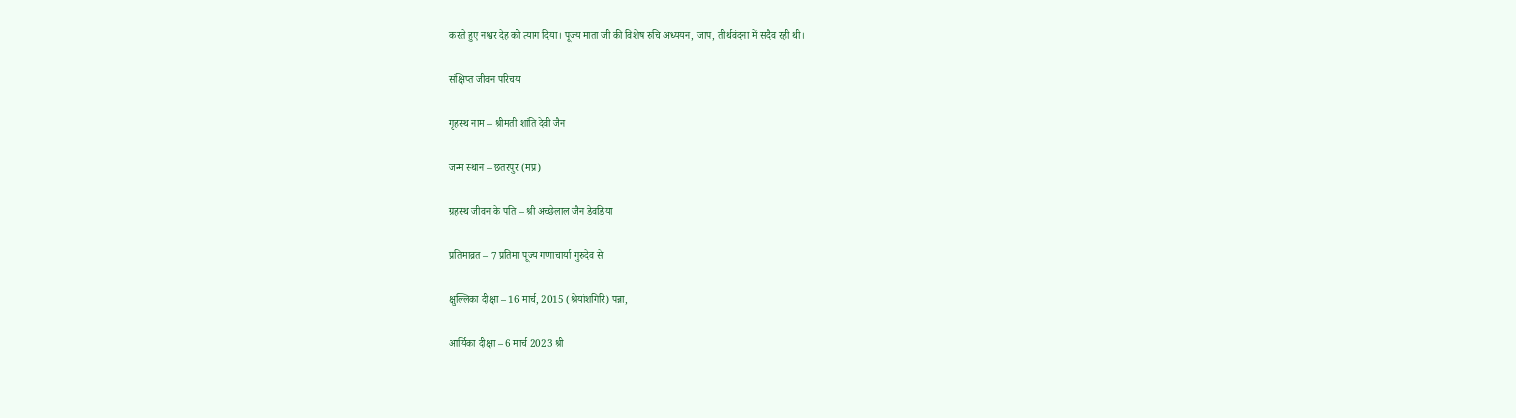करते हुए नश्वर देह को त्याग दिया। पूज्य माता जी की विशेष रुचि अध्ययन, जाप, तीर्थवंदना में सदैव रही थी।

संक्षिप्त जीवन परिचय

गृहस्थ नाम – श्रीमती शांति देवी जैन

जन्म स्थान – छतरपुर (मप्र)

ग्रहस्थ जीवन के पति – श्री अच्छेलाल जैन डेवडिया

प्रतिमाव्रत – 7 प्रतिमा पूज्य गणाचार्या गुरुदेव से

क्षुल्लिका दीक्षा – 16 मार्च, 2015 (श्रेयांशगिरि) पन्ना,

आर्यिका दीक्षा – 6 मार्च 2023 श्री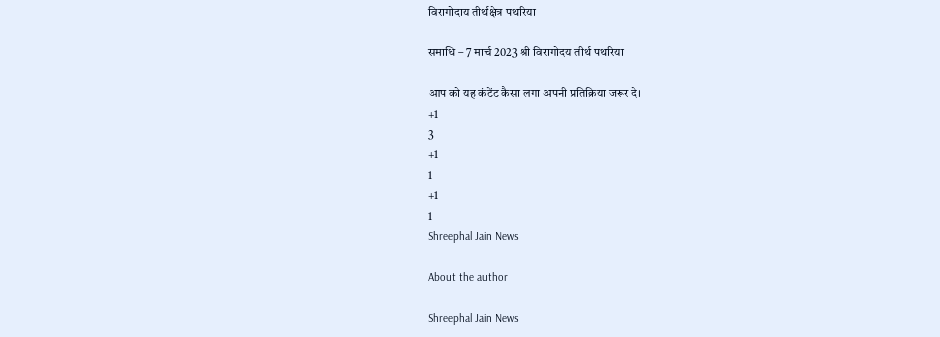विरागोदाय तीर्थक्षेत्र पथरिया

समाधि – 7 मार्च 2023 श्री विरागोदय तीर्थ पथरिया

आप को यह कंटेंट कैसा लगा अपनी प्रतिक्रिया जरूर दे।
+1
3
+1
1
+1
1
Shreephal Jain News

About the author

Shreephal Jain News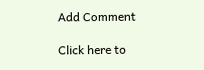Add Comment

Click here to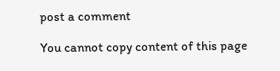post a comment

You cannot copy content of this page